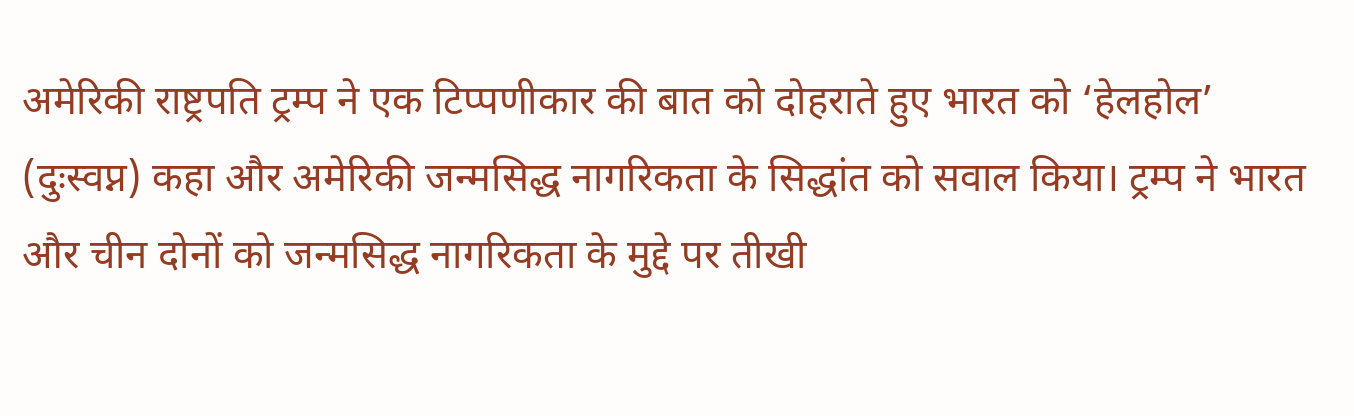अमेरिकी राष्ट्रपति ट्रम्प ने एक टिप्पणीकार की बात को दोहराते हुए भारत को ‘हेलहोल’ (दुःस्वप्न) कहा और अमेरिकी जन्मसिद्ध नागरिकता के सिद्धांत को सवाल किया। ट्रम्प ने भारत और चीन दोनों को जन्मसिद्ध नागरिकता के मुद्दे पर तीखी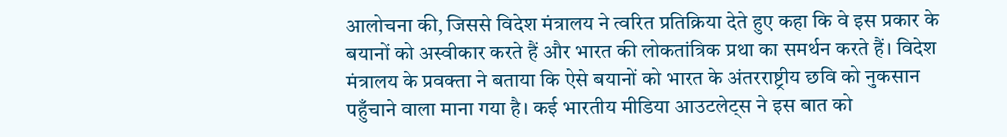आलोचना की, जिससे विदेश मंत्रालय ने त्वरित प्रतिक्रिया देते हुए कहा कि वे इस प्रकार के बयानों को अस्वीकार करते हैं और भारत की लोकतांत्रिक प्रथा का समर्थन करते हैं। विदेश मंत्रालय के प्रवक्ता ने बताया कि ऐसे बयानों को भारत के अंतरराष्ट्रीय छवि को नुकसान पहुँचाने वाला माना गया है। कई भारतीय मीडिया आउटलेट्स ने इस बात को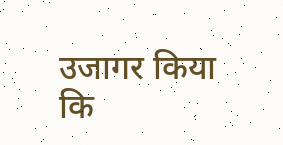उजागर किया कि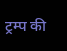ट्रम्प की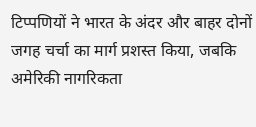टिप्पणियों ने भारत के अंदर और बाहर दोनों जगह चर्चा का मार्ग प्रशस्त किया, जबकि अमेरिकी नागरिकता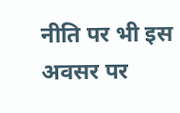नीति पर भी इस अवसर पर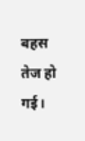बहस तेज हो गई।